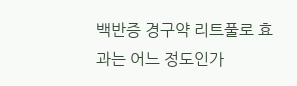백반증 경구약 리트풀로 효과는 어느 정도인가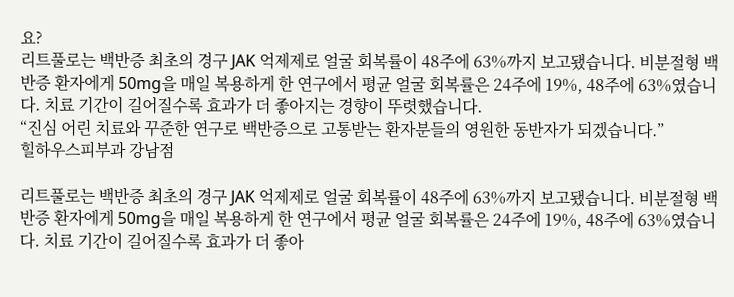요?
리트풀로는 백반증 최초의 경구 JAK 억제제로 얼굴 회복률이 48주에 63%까지 보고됐습니다. 비분절형 백반증 환자에게 50mg을 매일 복용하게 한 연구에서 평균 얼굴 회복률은 24주에 19%, 48주에 63%였습니다. 치료 기간이 길어질수록 효과가 더 좋아지는 경향이 뚜렷했습니다.
“진심 어린 치료와 꾸준한 연구로 백반증으로 고통받는 환자분들의 영원한 동반자가 되겠습니다.”
힐하우스피부과 강남점

리트풀로는 백반증 최초의 경구 JAK 억제제로 얼굴 회복률이 48주에 63%까지 보고됐습니다. 비분절형 백반증 환자에게 50mg을 매일 복용하게 한 연구에서 평균 얼굴 회복률은 24주에 19%, 48주에 63%였습니다. 치료 기간이 길어질수록 효과가 더 좋아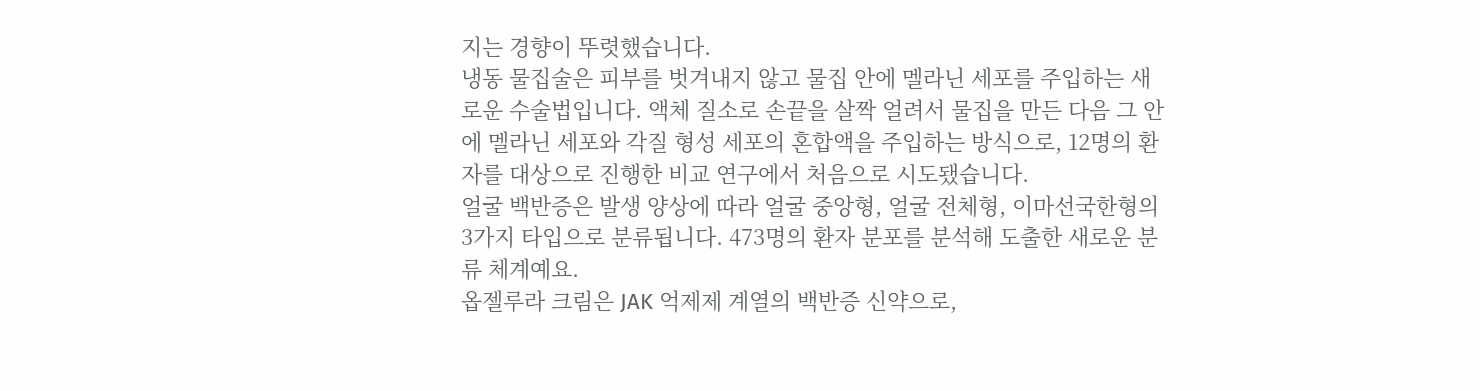지는 경향이 뚜렷했습니다.
냉동 물집술은 피부를 벗겨내지 않고 물집 안에 멜라닌 세포를 주입하는 새로운 수술법입니다. 액체 질소로 손끝을 살짝 얼려서 물집을 만든 다음 그 안에 멜라닌 세포와 각질 형성 세포의 혼합액을 주입하는 방식으로, 12명의 환자를 대상으로 진행한 비교 연구에서 처음으로 시도됐습니다.
얼굴 백반증은 발생 양상에 따라 얼굴 중앙형, 얼굴 전체형, 이마선국한형의 3가지 타입으로 분류됩니다. 473명의 환자 분포를 분석해 도출한 새로운 분류 체계예요.
옵젤루라 크림은 JAK 억제제 계열의 백반증 신약으로,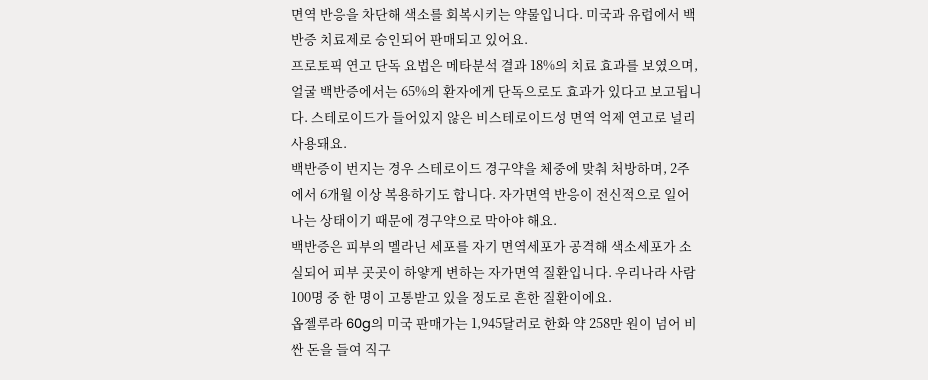면역 반응을 차단해 색소를 회복시키는 약물입니다. 미국과 유럽에서 백반증 치료제로 승인되어 판매되고 있어요.
프로토픽 연고 단독 요법은 메타분석 결과 18%의 치료 효과를 보였으며, 얼굴 백반증에서는 65%의 환자에게 단독으로도 효과가 있다고 보고됩니다. 스테로이드가 들어있지 않은 비스테로이드성 면역 억제 연고로 널리 사용돼요.
백반증이 번지는 경우 스테로이드 경구약을 체중에 맞춰 처방하며, 2주에서 6개월 이상 복용하기도 합니다. 자가면역 반응이 전신적으로 일어나는 상태이기 때문에 경구약으로 막아야 해요.
백반증은 피부의 멜라닌 세포를 자기 면역세포가 공격해 색소세포가 소실되어 피부 곳곳이 하얗게 변하는 자가면역 질환입니다. 우리나라 사람 100명 중 한 명이 고통받고 있을 정도로 흔한 질환이에요.
옵젤루라 60g의 미국 판매가는 1,945달러로 한화 약 258만 원이 넘어 비싼 돈을 들여 직구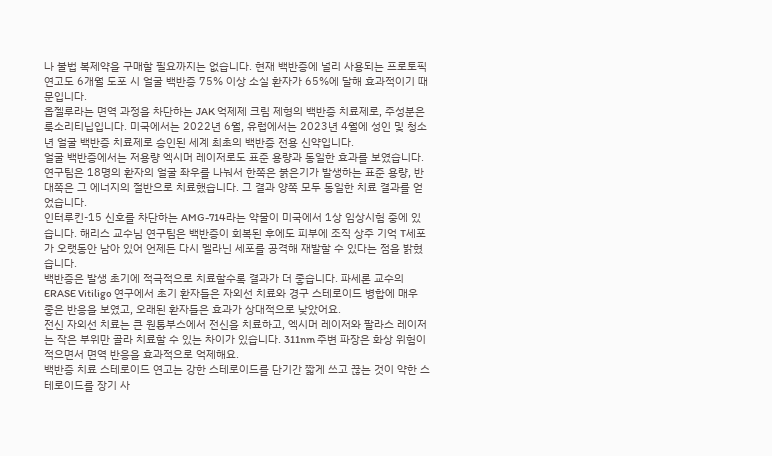나 불법 복제약을 구매할 필요까지는 없습니다. 현재 백반증에 널리 사용되는 프로토픽 연고도 6개월 도포 시 얼굴 백반증 75% 이상 소실 환자가 65%에 달해 효과적이기 때문입니다.
옵젤루라는 면역 과정을 차단하는 JAK 억제제 크림 제형의 백반증 치료제로, 주성분은 룩소리티닙입니다. 미국에서는 2022년 6월, 유럽에서는 2023년 4월에 성인 및 청소년 얼굴 백반증 치료제로 승인된 세계 최초의 백반증 전용 신약입니다.
얼굴 백반증에서는 저용량 엑시머 레이저로도 표준 용량과 동일한 효과를 보였습니다. 연구팀은 18명의 환자의 얼굴 좌우를 나눠서 한쪽은 붉은기가 발생하는 표준 용량, 반대쪽은 그 에너지의 절반으로 치료했습니다. 그 결과 양쪽 모두 동일한 치료 결과를 얻었습니다.
인터루킨-15 신호를 차단하는 AMG-714라는 약물이 미국에서 1상 임상시험 중에 있습니다. 해리스 교수님 연구팀은 백반증이 회복된 후에도 피부에 조직 상주 기억 T세포가 오랫동안 남아 있어 언제든 다시 멜라닌 세포를 공격해 재발할 수 있다는 점을 밝혔습니다.
백반증은 발생 초기에 적극적으로 치료할수록 결과가 더 좋습니다. 파세론 교수의 ERASE Vitiligo 연구에서 초기 환자들은 자외선 치료와 경구 스테로이드 병합에 매우 좋은 반응을 보였고, 오래된 환자들은 효과가 상대적으로 낮았어요.
전신 자외선 치료는 큰 원통부스에서 전신을 치료하고, 엑시머 레이저와 팔라스 레이저는 작은 부위만 골라 치료할 수 있는 차이가 있습니다. 311nm 주변 파장은 화상 위험이 적으면서 면역 반응을 효과적으로 억제해요.
백반증 치료 스테로이드 연고는 강한 스테로이드를 단기간 짧게 쓰고 끊는 것이 약한 스테로이드를 장기 사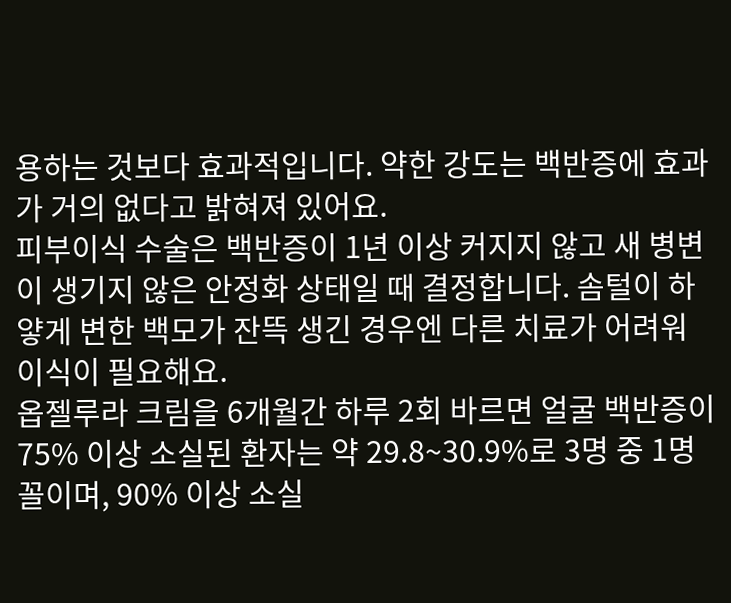용하는 것보다 효과적입니다. 약한 강도는 백반증에 효과가 거의 없다고 밝혀져 있어요.
피부이식 수술은 백반증이 1년 이상 커지지 않고 새 병변이 생기지 않은 안정화 상태일 때 결정합니다. 솜털이 하얗게 변한 백모가 잔뜩 생긴 경우엔 다른 치료가 어려워 이식이 필요해요.
옵젤루라 크림을 6개월간 하루 2회 바르면 얼굴 백반증이 75% 이상 소실된 환자는 약 29.8~30.9%로 3명 중 1명꼴이며, 90% 이상 소실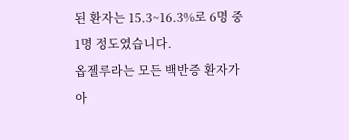된 환자는 15.3~16.3%로 6명 중 1명 정도였습니다.
옵젤루라는 모든 백반증 환자가 아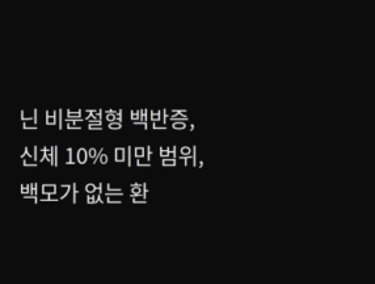닌 비분절형 백반증, 신체 10% 미만 범위, 백모가 없는 환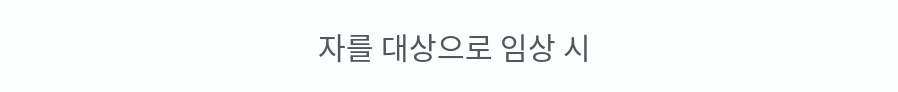자를 대상으로 임상 시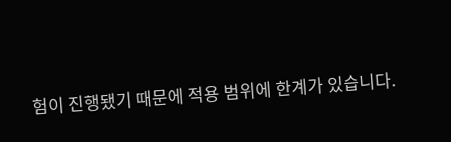험이 진행됐기 때문에 적용 범위에 한계가 있습니다.